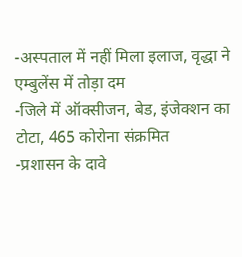-अस्पताल में नहीं मिला इलाज, वृद्धा ने एम्बुलेंस में तोड़ा दम
-जिले में ऑक्सीजन, बेड, इंजेक्शन का टोटा, 465 कोरोना संक्रमित
-प्रशासन के दावे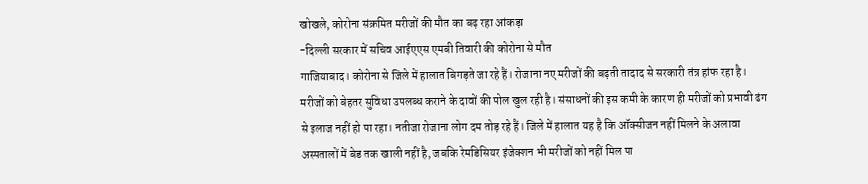खोखले, कोरोना संक्रमित मरीजों की मौत का बढ़ रहा आंकड़ा
-दिल्ली सरकार में सचिव आईएएस एमबी तिवारी की कोरोना से मौत
गाजियाबाद। कोरोना से जिले में हालात बिगड़ते जा रहे हैं। रोजाना नए मरीजों की बढ़ती तादाद से सरकारी तंत्र हांफ रहा है। मरीजों को बेहतर सुविधा उपलब्ध कराने के दावों की पोल खुल रही है। संसाधनों की इस कमी के कारण ही मरीजों को प्रभावी ढंग से इलाज नहीं हो पा रहा। नतीजा रोजाना लोग दम तोड़ रहे हैं। जिले में हालात यह है कि ऑक्सीजन नहीं मिलने के अलावा अस्पतालों में बेड तक खाली नहीं है, जबकि रेमडिसियर इंजेक्शन भी मरीजों को नहीं मिल पा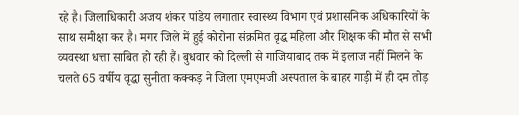रहे है। जिलाधिकारी अजय शंकर पांडेय लगातार स्वास्थ्य विभाग एवं प्रशासनिक अधिकारियों के साथ समीक्षा कर है। मगर जिले में हुई कोरोना संक्रमित वृद्ध महिला और शिक्षक की मौत से सभी व्यवस्था धत्ता साबित हो रही हैं। बुधवार को दिल्ली से गाजियाबाद तक में इलाज नहीं मिलने के चलते 65 वर्षीय वृद्धा सुनीता कक्कड़ ने जिला एमएमजी अस्पताल के बाहर गाड़ी में ही दम तोड़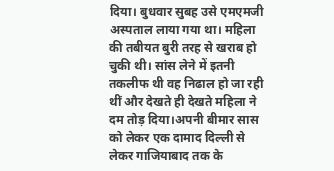दिया। बुधवार सुबह उसे एमएमजी अस्पताल लाया गया था। महिला की तबीयत बुरी तरह से खराब हो चुकी थी। सांस लेने में इतनी तकलीफ थी वह निढाल हो जा रही थीं और देखते ही देखते महिला ने दम तोड़ दिया।अपनी बीमार सास को लेकर एक दामाद दिल्ली से लेकर गाजियाबाद तक के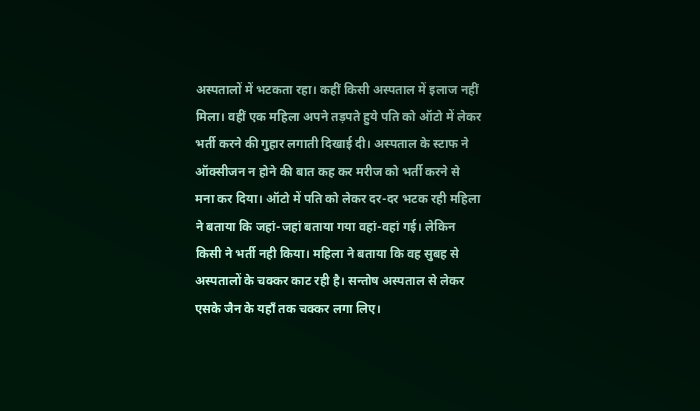अस्पतालों में भटकता रहा। कहीं किसी अस्पताल में इलाज नहीं मिला। वहीं एक महिला अपने तड़पते हुये पति को ऑटो में लेकर भर्ती करने की गुहार लगाती दिखाई दी। अस्पताल के स्टाफ ने ऑक्सीजन न होने की बात कह कर मरीज को भर्ती करने से मना कर दिया। ऑटो में पति को लेकर दर-दर भटक रही महिला ने बताया कि जहां-जहां बताया गया वहां-वहां गई। लेकिन किसी ने भर्ती नही किया। महिला ने बताया कि वह सुबह से अस्पतालों के चक्कर काट रही है। सन्तोष अस्पताल से लेकर एसके जैन के यहाँ तक चक्कर लगा लिए।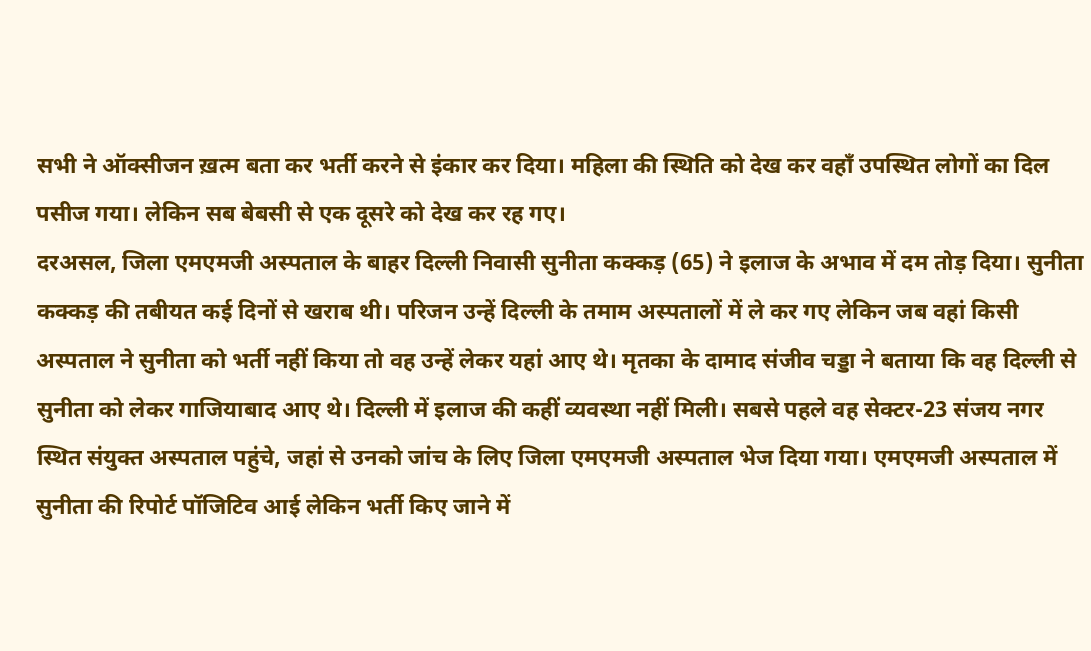सभी ने ऑक्सीजन ख़त्म बता कर भर्ती करने से इंकार कर दिया। महिला की स्थिति को देख कर वहाँ उपस्थित लोगों का दिल पसीज गया। लेकिन सब बेबसी से एक दूसरे को देख कर रह गए।
दरअसल, जिला एमएमजी अस्पताल के बाहर दिल्ली निवासी सुनीता कक्कड़ (65) ने इलाज के अभाव में दम तोड़ दिया। सुनीता कक्कड़ की तबीयत कई दिनों से खराब थी। परिजन उन्हें दिल्ली के तमाम अस्पतालों में ले कर गए लेकिन जब वहां किसी अस्पताल ने सुनीता को भर्ती नहीं किया तो वह उन्हें लेकर यहां आए थे। मृतका के दामाद संजीव चड्डा ने बताया कि वह दिल्ली से सुनीता को लेकर गाजियाबाद आए थे। दिल्ली में इलाज की कहीं व्यवस्था नहीं मिली। सबसे पहले वह सेक्टर-23 संजय नगर स्थित संयुक्त अस्पताल पहुंचे, जहां से उनको जांच के लिए जिला एमएमजी अस्पताल भेज दिया गया। एमएमजी अस्पताल में सुनीता की रिपोर्ट पॉजिटिव आई लेकिन भर्ती किए जाने में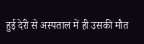हुई देरी से अस्पताल में ही उसकी मौत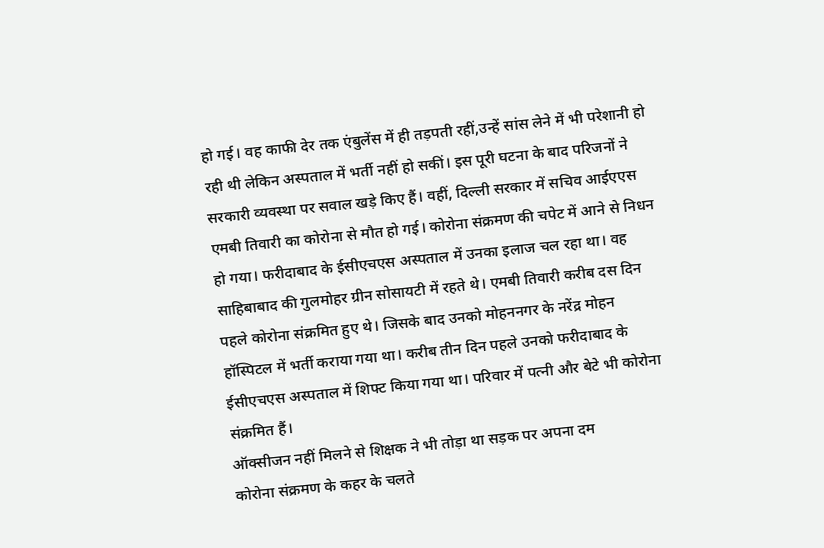हो गई। वह काफी देर तक एंबुलेंस में ही तड़पती रहीं,उन्हें सांस लेने में भी परेशानी हो रही थी लेकिन अस्पताल में भर्ती नहीं हो सकीं। इस पूरी घटना के बाद परिजनों ने सरकारी व्यवस्था पर सवाल खड़े किए हैं। वहीं, दिल्ली सरकार में सचिव आईएएस एमबी तिवारी का कोरोना से मौत हो गई। कोरोना संक्रमण की चपेट में आने से निधन हो गया। फरीदाबाद के ईसीएचएस अस्पताल में उनका इलाज चल रहा था। वह साहिबाबाद की गुलमोहर ग्रीन सोसायटी में रहते थे। एमबी तिवारी करीब दस दिन पहले कोरोना संक्रमित हुए थे। जिसके बाद उनको मोहननगर के नरेंद्र मोहन हॉस्पिटल में भर्ती कराया गया था। करीब तीन दिन पहले उनको फरीदाबाद के ईसीएचएस अस्पताल में शिफ्ट किया गया था। परिवार में पत्नी और बेटे भी कोरोना संक्रमित हैं।
ऑक्सीजन नहीं मिलने से शिक्षक ने भी तोड़ा था सड़क पर अपना दम
कोरोना संक्रमण के कहर के चलते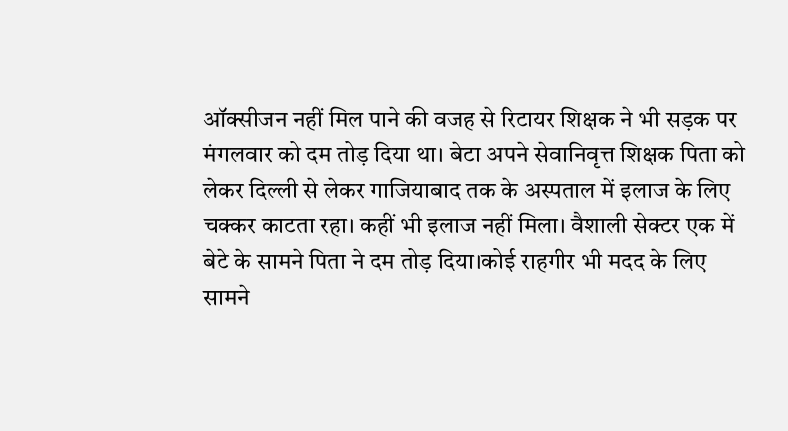ऑक्सीजन नहीं मिल पाने की वजह से रिटायर शिक्षक ने भी सड़क पर मंगलवार को दम तोड़ दिया था। बेटा अपने सेवानिवृत्त शिक्षक पिता को लेकर दिल्ली से लेकर गाजियाबाद तक के अस्पताल में इलाज के लिए चक्कर काटता रहा। कहीं भी इलाज नहीं मिला। वैशाली सेक्टर एक में बेटे के सामने पिता ने दम तोड़ दिया।कोई राहगीर भी मदद के लिए सामने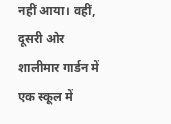नहीं आया। वहीं, दूसरी ओर शालीमार गार्डन में एक स्कूल में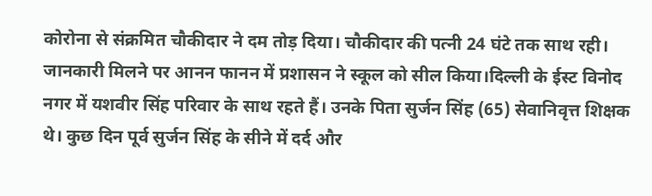कोरोना से संक्रमित चौकीदार ने दम तोड़ दिया। चौकीदार की पत्नी 24 घंटे तक साथ रही। जानकारी मिलने पर आनन फानन में प्रशासन ने स्कूल को सील किया।दिल्ली के ईस्ट विनोद नगर में यशवीर सिंह परिवार के साथ रहते हैं। उनके पिता सुर्जन सिंह (65) सेवानिवृत्त शिक्षक थे। कुछ दिन पूर्व सुर्जन सिंह के सीने में दर्द और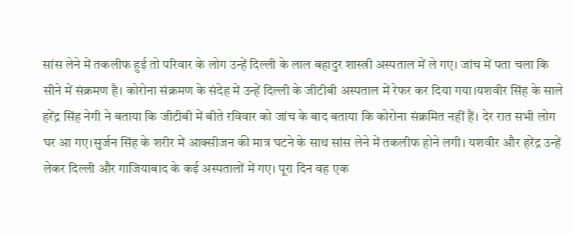सांस लेने में तकलीफ हुई तो परिवार के लोग उन्हें दिल्ली के लाल बहादुर शास्त्री अस्पताल में ले गए। जांच में पता चला कि सीने में संक्रमण है। कोरोना संक्रमण के संदेह में उन्हें दिल्ली के जीटीबी अस्पताल में रेफर कर दिया गया।यशवीर सिंह के साले हरेंद्र सिंह नेगी ने बताया कि जीटीबी में बीते रविवार को जांच के बाद बताया कि कोरोना संक्रमित नहीं हैं। देर रात सभी लोग घर आ गए।सुर्जन सिंह के शरीर में आक्सीजन की मात्र घटने के साथ सांस लेने में तकलीफ होने लगी। यशवीर और हरेंद्र उन्हें लेकर दिल्ली और गाजियाबाद के कई अस्पतालों में गए। पूरा दिन वह एक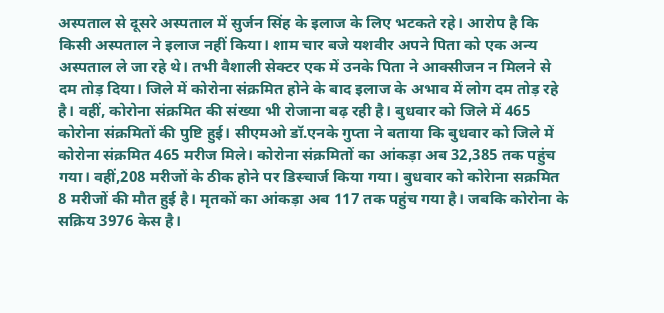अस्पताल से दूसरे अस्पताल में सुर्जन सिंह के इलाज के लिए भटकते रहे। आरोप है कि किसी अस्पताल ने इलाज नहीं किया। शाम चार बजे यशवीर अपने पिता को एक अन्य अस्पताल ले जा रहे थे। तभी वैशाली सेक्टर एक में उनके पिता ने आक्सीजन न मिलने से दम तोड़ दिया। जिले में कोरोना संक्रमित होने के बाद इलाज के अभाव में लोग दम तोड़ रहे है। वहीं, कोरोना संक्रमित की संख्या भी रोजाना बढ़ रही है। बुधवार को जिले में 465 कोरोना संक्रमितों की पुष्टि हुई। सीएमओ डॉ.एनके गुप्ता ने बताया कि बुधवार को जिले में कोरोना संक्रमित 465 मरीज मिले। कोरोना संक्रमितों का आंकड़ा अब 32,385 तक पहुंच गया। वहीं,208 मरीजों के ठीक होने पर डिस्चार्ज किया गया। बुधवार को कोरेाना सक्रमित 8 मरीजों की मौत हुई है। मृतकों का आंकड़ा अब 117 तक पहुंच गया है। जबकि कोरोना के सक्रिय 3976 केस है।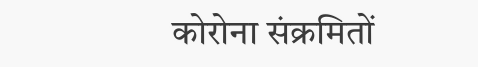कोरोना संक्रमितों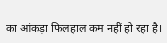का आंकड़ा फिलहाल कम नहीं हो रहा है।